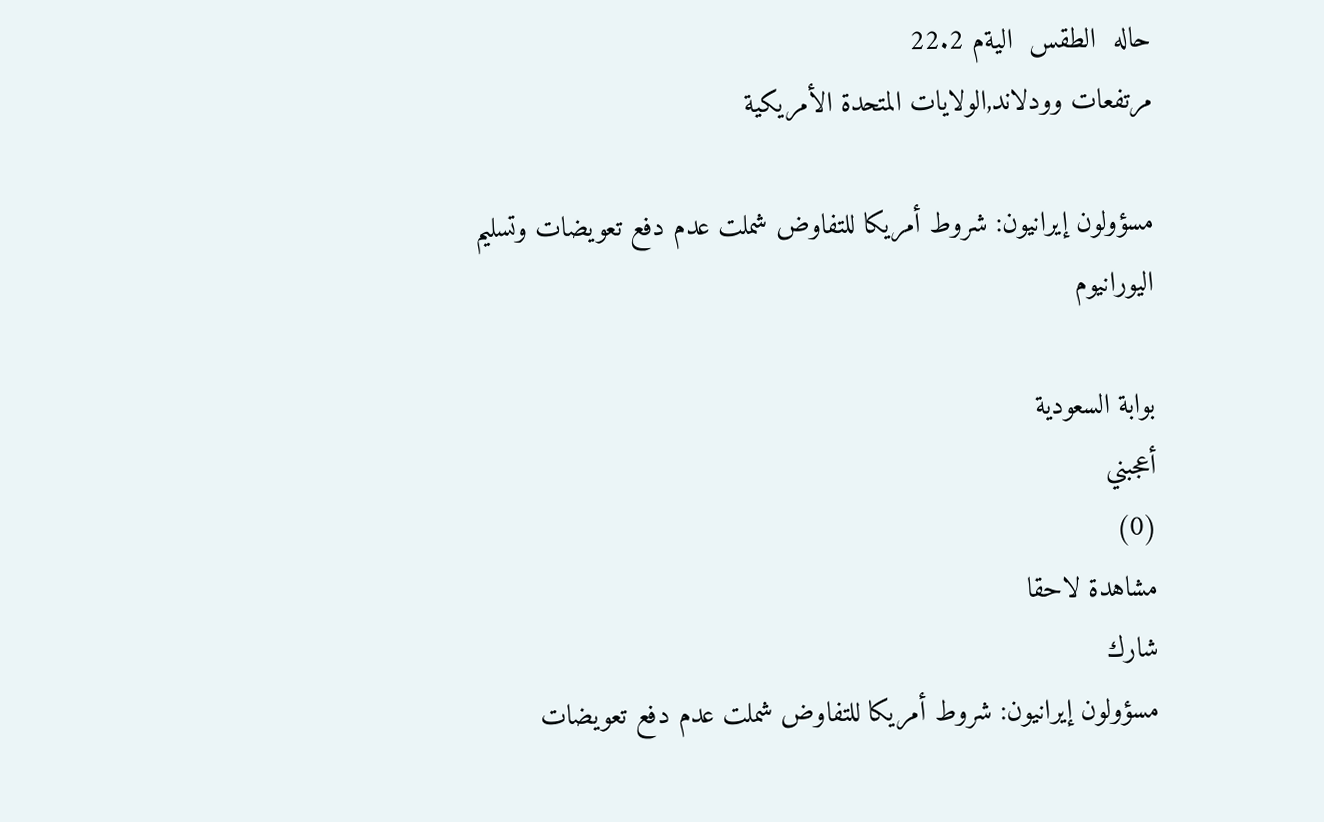حاله  الطقس  اليةم 22.2
مرتفعات وودلاند,الولايات المتحدة الأمريكية

مسؤولون إيرانيون: شروط أمريكا للتفاوض شملت عدم دفع تعويضات وتسليم اليورانيوم

بوابة السعودية
أعجبني
(0)
مشاهدة لاحقا
شارك
مسؤولون إيرانيون: شروط أمريكا للتفاوض شملت عدم دفع تعويضات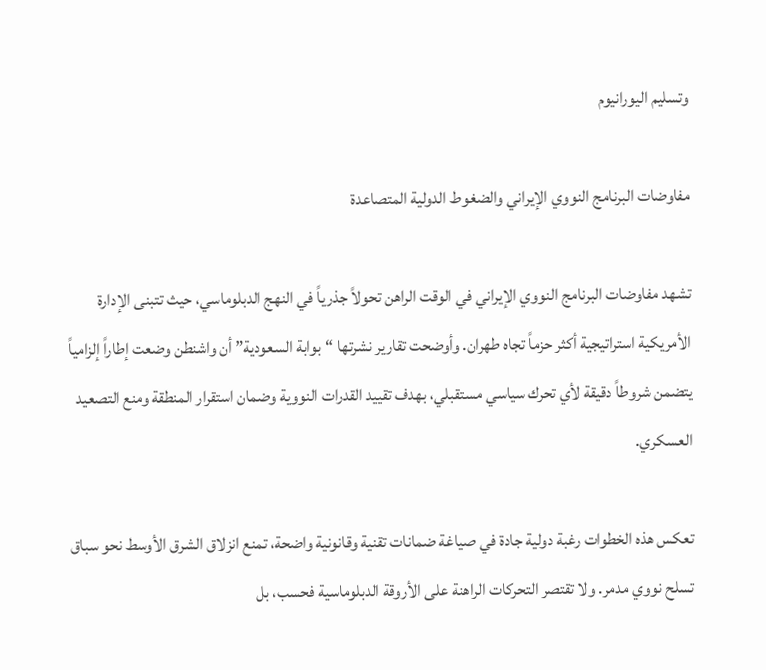وتسليم اليورانيوم

مفاوضات البرنامج النووي الإيراني والضغوط الدولية المتصاعدة

تشهد مفاوضات البرنامج النووي الإيراني في الوقت الراهن تحولاً جذرياً في النهج الدبلوماسي، حيث تتبنى الإدارة الأمريكية استراتيجية أكثر حزماً تجاه طهران. وأوضحت تقارير نشرتها “بوابة السعودية” أن واشنطن وضعت إطاراً إلزامياً يتضمن شروطاً دقيقة لأي تحرك سياسي مستقبلي، بهدف تقييد القدرات النووية وضمان استقرار المنطقة ومنع التصعيد العسكري.

تعكس هذه الخطوات رغبة دولية جادة في صياغة ضمانات تقنية وقانونية واضحة، تمنع انزلاق الشرق الأوسط نحو سباق تسلح نووي مدمر. ولا تقتصر التحركات الراهنة على الأروقة الدبلوماسية فحسب، بل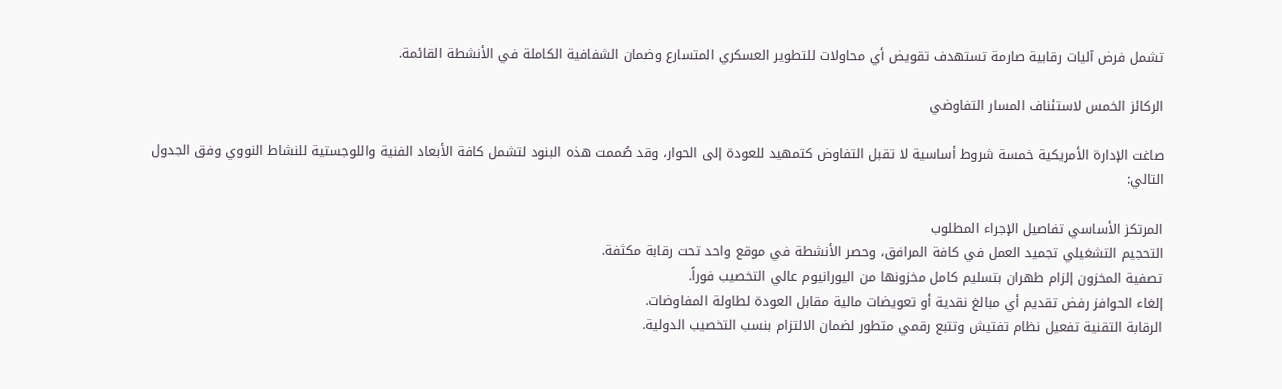تشمل فرض آليات رقابية صارمة تستهدف تقويض أي محاولات للتطوير العسكري المتسارع وضمان الشفافية الكاملة في الأنشطة القائمة.

الركائز الخمس لاستئناف المسار التفاوضي

صاغت الإدارة الأمريكية خمسة شروط أساسية لا تقبل التفاوض كتمهيد للعودة إلى الحوار، وقد صُممت هذه البنود لتشمل كافة الأبعاد الفنية واللوجستية للنشاط النووي وفق الجدول التالي:

المرتكز الأساسي تفاصيل الإجراء المطلوب
التحجيم التشغيلي تجميد العمل في كافة المرافق، وحصر الأنشطة في موقع واحد تحت رقابة مكثفة.
تصفية المخزون إلزام طهران بتسليم كامل مخزونها من اليورانيوم عالي التخصيب فوراً.
إلغاء الحوافز رفض تقديم أي مبالغ نقدية أو تعويضات مالية مقابل العودة لطاولة المفاوضات.
الرقابة التقنية تفعيل نظام تفتيش وتتبع رقمي متطور لضمان الالتزام بنسب التخصيب الدولية.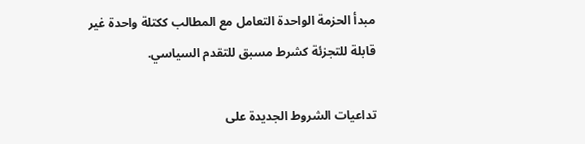مبدأ الحزمة الواحدة التعامل مع المطالب ككتلة واحدة غير قابلة للتجزئة كشرط مسبق للتقدم السياسي.

تداعيات الشروط الجديدة على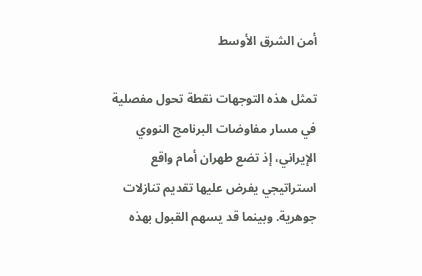أمن الشرق الأوسط

تمثل هذه التوجهات نقطة تحول مفصلية في مسار مفاوضات البرنامج النووي الإيراني، إذ تضع طهران أمام واقع استراتيجي يفرض عليها تقديم تنازلات جوهرية. وبينما قد يسهم القبول بهذه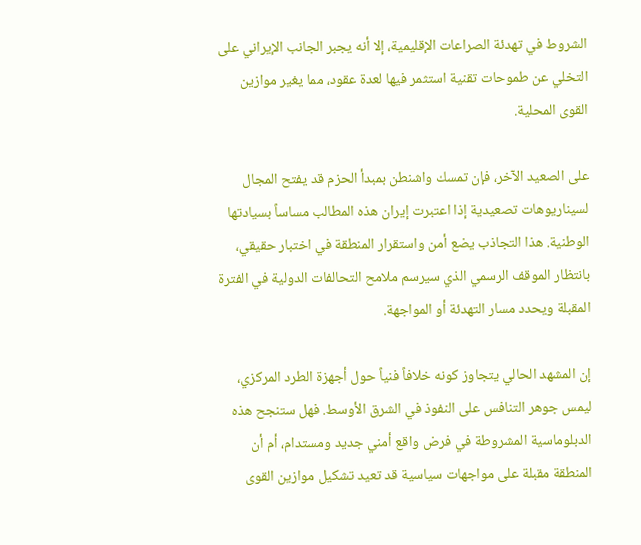الشروط في تهدئة الصراعات الإقليمية، إلا أنه يجبر الجانب الإيراني على التخلي عن طموحات تقنية استثمر فيها لعدة عقود، مما يغير موازين القوى المحلية.

على الصعيد الآخر، فإن تمسك واشنطن بمبدأ الحزم قد يفتح المجال لسيناريوهات تصعيدية إذا اعتبرت إيران هذه المطالب مساساً بسيادتها الوطنية. هذا التجاذب يضع أمن واستقرار المنطقة في اختبار حقيقي، بانتظار الموقف الرسمي الذي سيرسم ملامح التحالفات الدولية في الفترة المقبلة ويحدد مسار التهدئة أو المواجهة.

إن المشهد الحالي يتجاوز كونه خلافاً فنياً حول أجهزة الطرد المركزي، ليمس جوهر التنافس على النفوذ في الشرق الأوسط. فهل ستنجح هذه الدبلوماسية المشروطة في فرض واقع أمني جديد ومستدام، أم أن المنطقة مقبلة على مواجهات سياسية قد تعيد تشكيل موازين القوى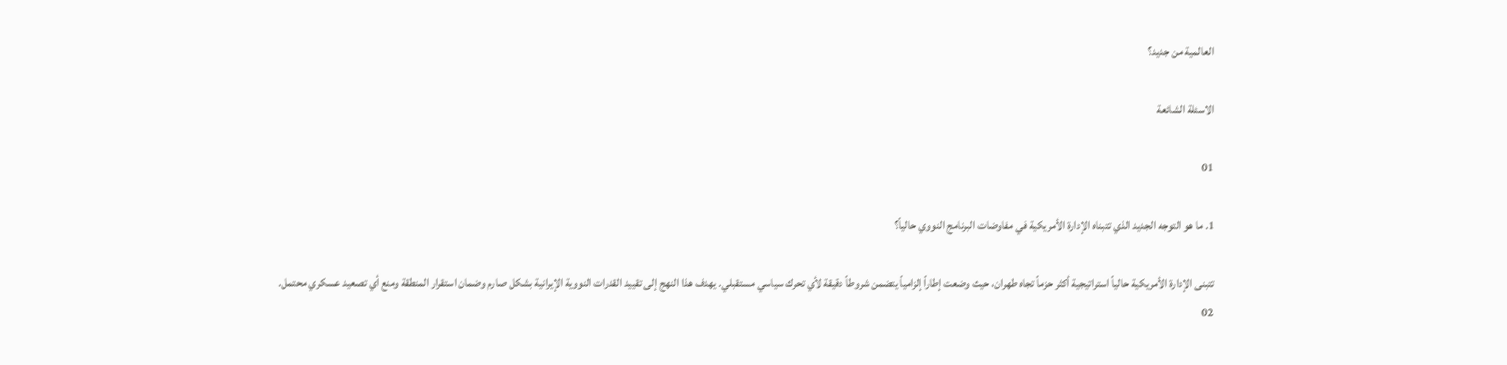العالمية من جديد؟

الاسئلة الشائعة

01

1. ما هو التوجه الجديد الذي تتبناه الإدارة الأمريكية في مفاوضات البرنامج النووي حالياً؟

تتبنى الإدارة الأمريكية حالياً استراتيجية أكثر حزماً تجاه طهران، حيث وضعت إطاراً إلزامياً يتضمن شروطاً دقيقة لأي تحرك سياسي مستقبلي. يهدف هذا النهج إلى تقييد القدرات النووية الإيرانية بشكل صارم وضمان استقرار المنطقة ومنع أي تصعيد عسكري محتمل.
02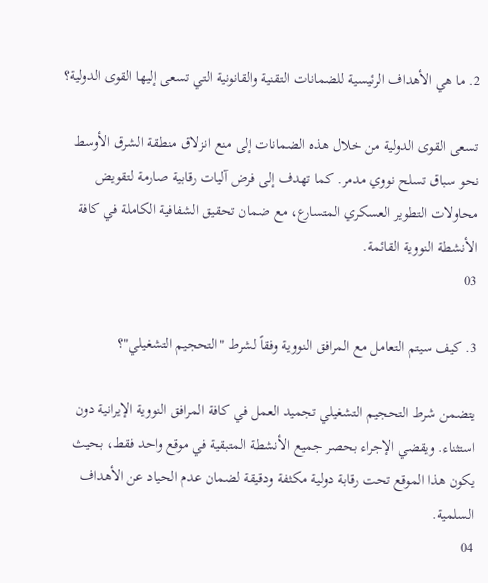2. ما هي الأهداف الرئيسية للضمانات التقنية والقانونية التي تسعى إليها القوى الدولية؟

تسعى القوى الدولية من خلال هذه الضمانات إلى منع انزلاق منطقة الشرق الأوسط نحو سباق تسلح نووي مدمر. كما تهدف إلى فرض آليات رقابية صارمة لتقويض محاولات التطوير العسكري المتسارع، مع ضمان تحقيق الشفافية الكاملة في كافة الأنشطة النووية القائمة.
03

3. كيف سيتم التعامل مع المرافق النووية وفقاً لشرط "التحجيم التشغيلي"؟

يتضمن شرط التحجيم التشغيلي تجميد العمل في كافة المرافق النووية الإيرانية دون استثناء. ويقضي الإجراء بحصر جميع الأنشطة المتبقية في موقع واحد فقط، بحيث يكون هذا الموقع تحت رقابة دولية مكثفة ودقيقة لضمان عدم الحياد عن الأهداف السلمية.
04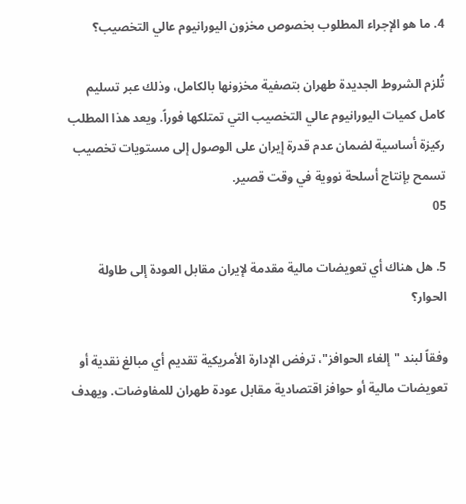4. ما هو الإجراء المطلوب بخصوص مخزون اليورانيوم عالي التخصيب؟

تُلزم الشروط الجديدة طهران بتصفية مخزونها بالكامل، وذلك عبر تسليم كامل كميات اليورانيوم عالي التخصيب التي تمتلكها فوراً. ويعد هذا المطلب ركيزة أساسية لضمان عدم قدرة إيران على الوصول إلى مستويات تخصيب تسمح بإنتاج أسلحة نووية في وقت قصير.
05

5. هل هناك أي تعويضات مالية مقدمة لإيران مقابل العودة إلى طاولة الحوار؟

وفقاً لبند "إلغاء الحوافز"، ترفض الإدارة الأمريكية تقديم أي مبالغ نقدية أو تعويضات مالية أو حوافز اقتصادية مقابل عودة طهران للمفاوضات. ويهدف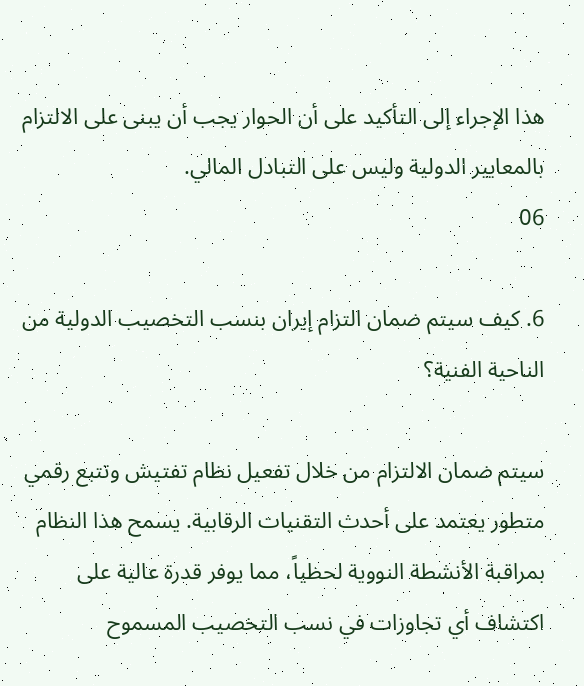هذا الإجراء إلى التأكيد على أن الحوار يجب أن يبنى على الالتزام بالمعايير الدولية وليس على التبادل المالي.
06

6. كيف سيتم ضمان التزام إيران بنسب التخصيب الدولية من الناحية الفنية؟

سيتم ضمان الالتزام من خلال تفعيل نظام تفتيش وتتبع رقمي متطور يعتمد على أحدث التقنيات الرقابية. يسمح هذا النظام بمراقبة الأنشطة النووية لحظياً، مما يوفر قدرة عالية على اكتشاف أي تجاوزات في نسب التخصيب المسموح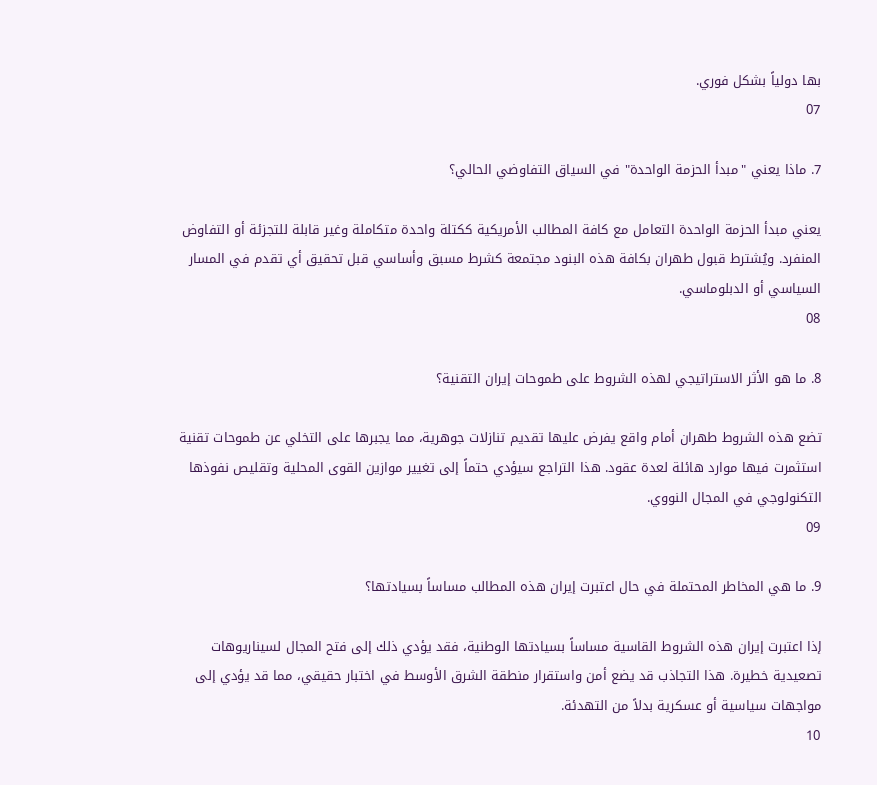بها دولياً بشكل فوري.
07

7. ماذا يعني "مبدأ الحزمة الواحدة" في السياق التفاوضي الحالي؟

يعني مبدأ الحزمة الواحدة التعامل مع كافة المطالب الأمريكية ككتلة واحدة متكاملة وغير قابلة للتجزئة أو التفاوض المنفرد. ويُشترط قبول طهران بكافة هذه البنود مجتمعة كشرط مسبق وأساسي قبل تحقيق أي تقدم في المسار السياسي أو الدبلوماسي.
08

8. ما هو الأثر الاستراتيجي لهذه الشروط على طموحات إيران التقنية؟

تضع هذه الشروط طهران أمام واقع يفرض عليها تقديم تنازلات جوهرية، مما يجبرها على التخلي عن طموحات تقنية استثمرت فيها موارد هائلة لعدة عقود. هذا التراجع سيؤدي حتماً إلى تغيير موازين القوى المحلية وتقليص نفوذها التكنولوجي في المجال النووي.
09

9. ما هي المخاطر المحتملة في حال اعتبرت إيران هذه المطالب مساساً بسيادتها؟

إذا اعتبرت إيران هذه الشروط القاسية مساساً بسيادتها الوطنية، فقد يؤدي ذلك إلى فتح المجال لسيناريوهات تصعيدية خطيرة. هذا التجاذب قد يضع أمن واستقرار منطقة الشرق الأوسط في اختبار حقيقي، مما قد يؤدي إلى مواجهات سياسية أو عسكرية بدلاً من التهدئة.
10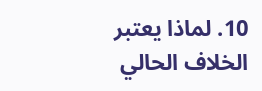10. لماذا يعتبر الخلاف الحالي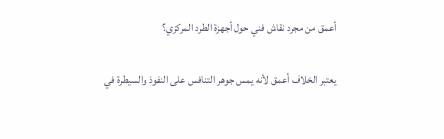أعمق من مجرد نقاش فني حول أجهزة الطرد المركزي؟

يعتبر الخلاف أعمق لأنه يمس جوهر التنافس على النفوذ والسيطرة في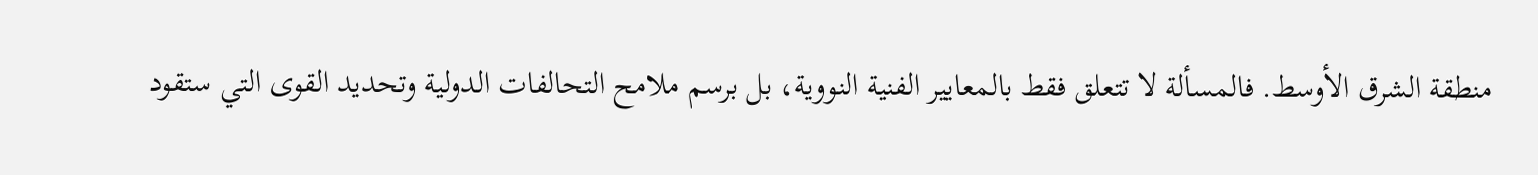منطقة الشرق الأوسط. فالمسألة لا تتعلق فقط بالمعايير الفنية النووية، بل برسم ملامح التحالفات الدولية وتحديد القوى التي ستقود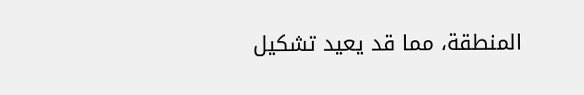المنطقة، مما قد يعيد تشكيل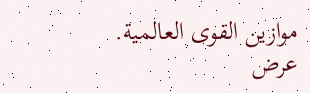موازين القوى العالمية.
عرض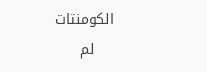الكومنتات
    لم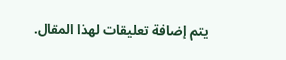يتم إضافة تعليقات لهذا المقال.